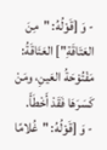- وَ [قَوْلُهُ: "مِنَ العَتَاقَةِ"] العَتَاقَةُ: مَفْتُوْحَةُ العَينِ، ومَنْ كَسَرَهَا فَقَدْ أَخْطَأَ.
- وَ [قَوْلُهُ: "غُلامًا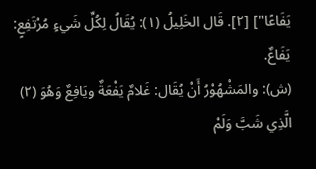يَفَاعًا"] [٢]. قَال الخَلِيلُ (١): يُقَالُ لِكُلِّ شَيءٍ مُرْتَفِعٍ: يَفَاعٌ.
(ش): والمَشْهُوْرُ أَنْ يُقَال: غَلامٌ يَفْعَةٌ ويَافِعٌ وَهُوَ (٢) الَّذِي شَبَّ وَلَمْ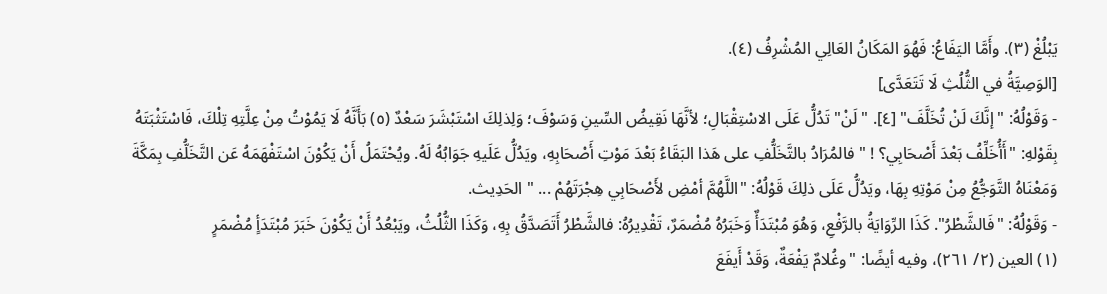يَبْلُغْ (٣). وأَمَّا اليَفَاعُ: فَهُوَ المَكَانُ العَالِي المُشْرِفُ (٤).
[الوَصِيَّةُ في الثُّلُثِ لَا تَتَعَدَّى]
- وَقَوْلُهُ: "إنَّكَ لَنْ تُخَلَّفَ" [٤]. "لَنْ" تَدُلُّ عَلَى الاسْتِقْبَالِ؛ لأنَّهَا نَقِيضُ السِّينِ وَسَوْفَ؛ وَلِذلِكَ اسْتَبْشَرَ سَعْدٌ (٥) بَأَنَّهُ لَا يَمُوْتُ مِنْ عِلَّتِهِ تِلْكَ، فَاسْتَثْبَتَهُ بِقَوْلهِ: "أَأُخَلِّفُ بَعْدَ أَصْحَابِي؟ ! " فالمُرَادُ بالتَّخَلُّفِ على هَذا البَقَاءُ بَعْدَ مَوْتِ أَصْحَابِهِ، ويَدُلُّ عَلَيهِ جَوَابُهُ لَهُ. ويُحْتَمَلُ أَنْ يَكُوْنَ اسْتَفْهَمَهُ عَن التَّخَلُّفِ بِمَكَّةَ وَمَعْنَاهُ التَّوَجُّعُ مِنْ مَوْتِهِ بِهَا، ويَدُلُّ عَلَى ذلِكَ قَوْلُهُ: "اللَّهُمَّ أمْضِ لأَصْحَابِي هِجْرَتَهُمْ ... " الحَدِيث.
- وَقَوْلُهُ: "فَالشَّطْرُ". كَذَا الرِّوَايَةُ بالرَّفْعِ، وَهُوَ مُبْتَدَأٌ وَخَبَرُهُ مُضْمَرٌ، تَقْدِيرُهُ: فالشَّطْرُ أَتَصَدَّقُ بِهِ، وَكَذَا الثُّلُثُ، ويَبْعُدُ أَنْ يَكُوْنَ خَبَرَ مُبْتَدَأٍ مُضْمَرٍ
(١) العين (٢/ ٢٦١)، وفيه أيضًا: "وغُلامٌ يَفْعَةٌ، وَقَدْ أَيفَعَ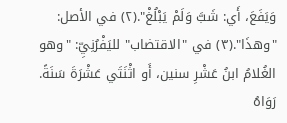وَيَفَعَ، أَي: شَبَّ وَلَمْ يَبْلُغْ".(٢) في الأصل: "وهذَا".(٣) في "الاقتضاب" لليَفْرُنِيِّ: "وهو الغُلامُ ابنُ عَشْرِ سنين، أَو اثْنَتَي عَشْرَةَ سَنَةً. رَوَاهُ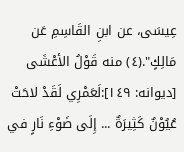عِيسَى، عن ابنِ القَاسِمِ عَن مَالِكٍ".(٤) منه قَوْلُ الأعْشَى [ديوانه: ١٤٩]:لَعَمْرِي لَقَدْ لاحَتْ عُيُوْنٌ كَثِيرَةٌ ... إِلَى ضَوْءِ نَارٍ في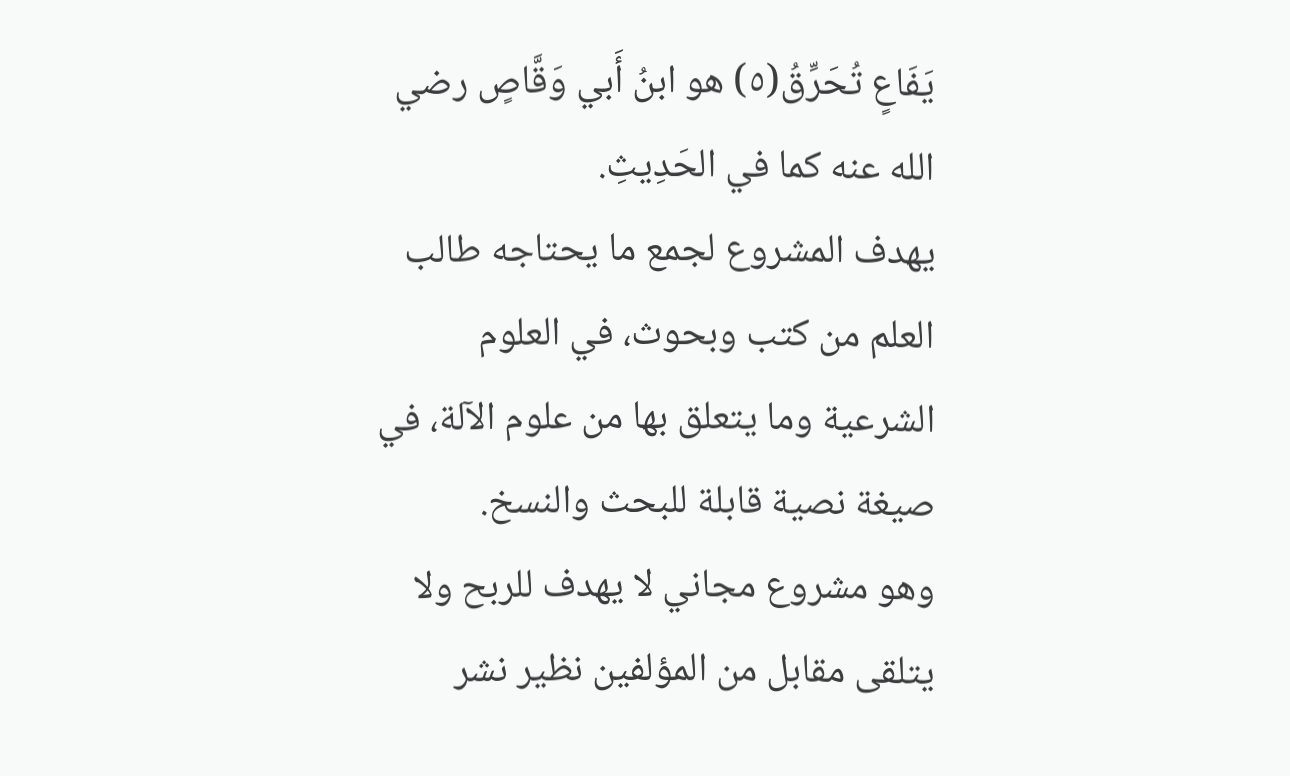يَفَاعٍ تُحَرِّقُ(٥) هو ابنُ أَبي وَقَّاصٍ رضي الله عنه كما في الحَدِيثِ.
يهدف المشروع لجمع ما يحتاجه طالب العلم من كتب وبحوث، في العلوم الشرعية وما يتعلق بها من علوم الآلة، في صيغة نصية قابلة للبحث والنسخ.
وهو مشروع مجاني لا يهدف للربح ولا يتلقى مقابل من المؤلفين نظير نشر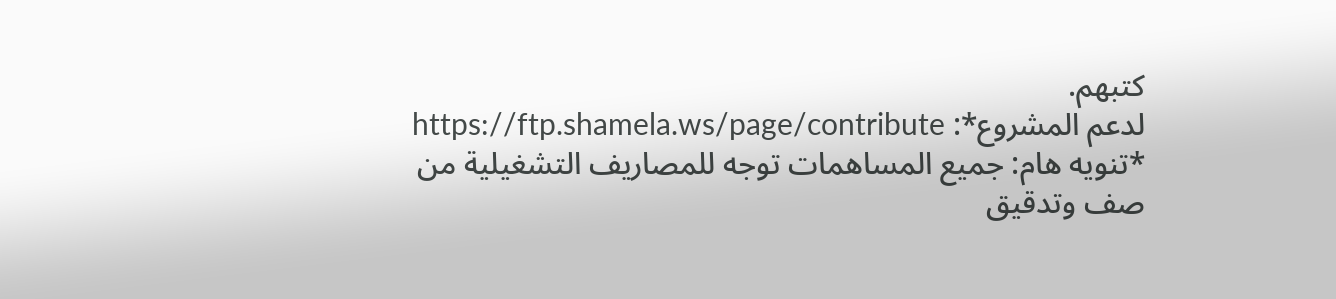كتبهم.
لدعم المشروع*: https://ftp.shamela.ws/page/contribute
*تنويه هام: جميع المساهمات توجه للمصاريف التشغيلية من صف وتدقيق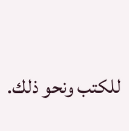للكتب ونحو ذلك.